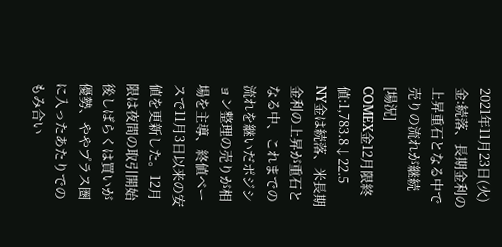2021年11月23日(火)
金:続落、長期金利の上昇重石となる中で売りの流れが継続
[場況]
COMEX金12月限終値:1,783.8↓22.5
NY金は続落、米長期金利の上昇が重石となる中、これまでの流れを継いだポジション整理の売りが相場を主導、終値ベースで11月3日以来の安値を更新した。12月限は夜間の取引開始後しばらくは買いが優勢、ややプラス圏に入ったあたりでのもみ合い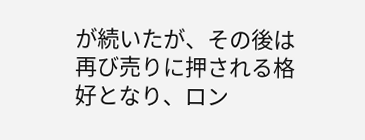が続いたが、その後は再び売りに押される格好となり、ロン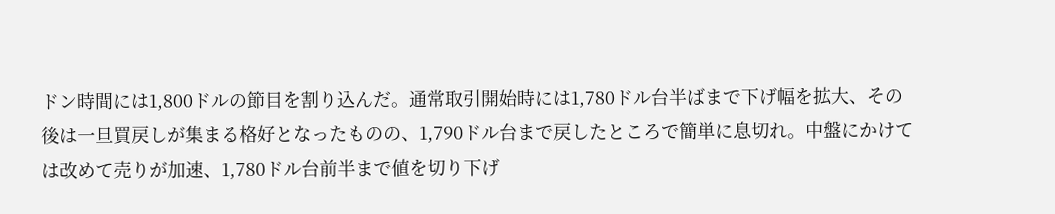ドン時間には1,800ドルの節目を割り込んだ。通常取引開始時には1,780ドル台半ばまで下げ幅を拡大、その後は一旦買戻しが集まる格好となったものの、1,790ドル台まで戻したところで簡単に息切れ。中盤にかけては改めて売りが加速、1,780ドル台前半まで値を切り下げ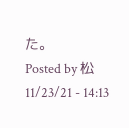た。
Posted by 松 11/23/21 - 14:13